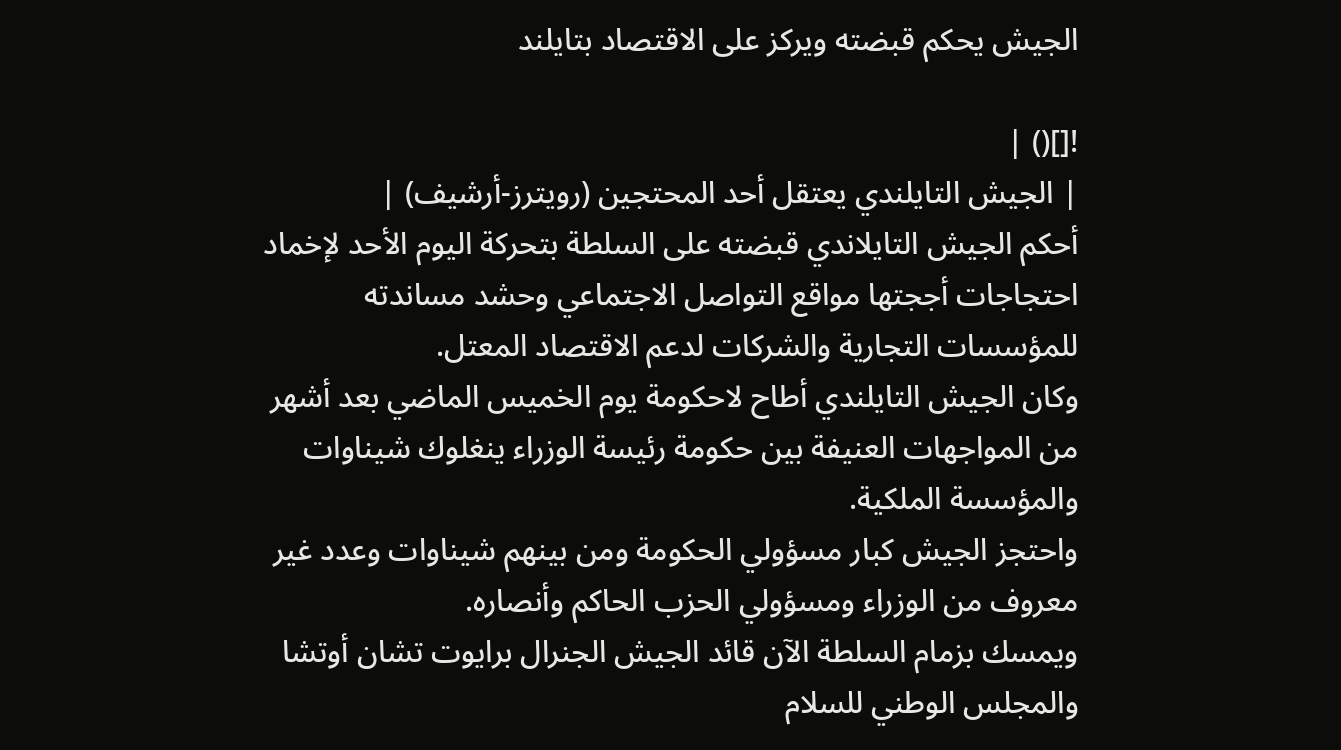الجيش يحكم قبضته ويركز على الاقتصاد بتايلند

![]() |
| الجيش التايلندي يعتقل أحد المحتجين (رويترز-أرشيف) |
أحكم الجيش التايلاندي قبضته على السلطة بتحركة اليوم الأحد لإخماد احتجاجات أججتها مواقع التواصل الاجتماعي وحشد مساندته للمؤسسات التجارية والشركات لدعم الاقتصاد المعتل.
وكان الجيش التايلندي أطاح لاحكومة يوم الخميس الماضي بعد أشهر من المواجهات العنيفة بين حكومة رئيسة الوزراء ينغلوك شيناوات والمؤسسة الملكية.
واحتجز الجيش كبار مسؤولي الحكومة ومن بينهم شيناوات وعدد غير معروف من الوزراء ومسؤولي الحزب الحاكم وأنصاره.
ويمسك بزمام السلطة الآن قائد الجيش الجنرال برايوت تشان أوتشا والمجلس الوطني للسلام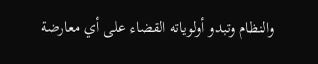والنظام وتبدو أولوياته القضاء على أي معارضة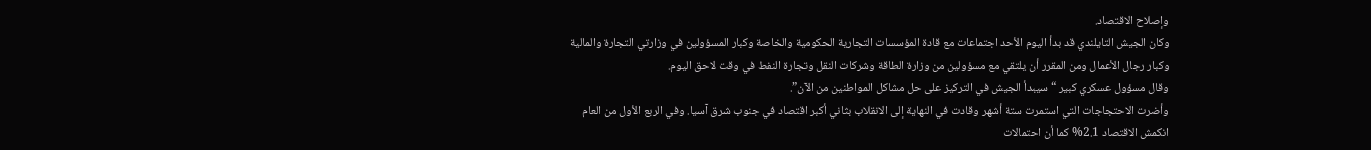وإصلاح الاقتصاد.
وكان الجيش التايلندي قد بدأ اليوم الأحد اجتماعات مع قادة المؤسسات التجارية الحكومية والخاصة وكبار المسؤولين في وزارتي التجارة والمالية وكبار رجال الأعمال ومن المقرر أن يلتقي مع مسؤولين من وزارة الطاقة وشركات النقل وتجارة النفط في وقت لاحق اليوم.
وقال مسؤول عسكري كبير “سيبدأ الجيش في التركيز على حل مشاكل المواطنين من الآن”.
وأضرت الاحتجاجات التي استمرت ستة أشهر وقادت في النهاية إلى الانقلاب بثاني أكبر اقتصاد في جنوب شرق آسيا. وفي الربع الأول من العام انكمش الاقتصاد 2.1% كما أن احتمالات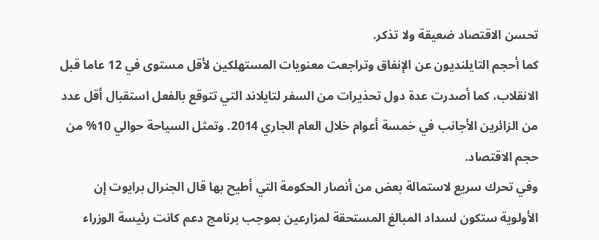تحسن الاقتصاد ضعيقة ولا تذكر.
كما أحجم التايلنديون عن الإنفاق وتراجعت معنويات المستهلكين لأقل مستوى في 12 عاما قبل الانقلاب، كما أصدرت عدة دول تحذيرات من السفر لتايلاند التي تتوقع بالفعل استقبال أقل عدد من الزائرين الأجانب في خمسة أعوام خلال العام الجاري 2014. وتمثل السياحة حوالي 10% من حجم الاقتصاد.
وفي تحرك سريع لاستمالة بعض من أنصار الحكومة التي أطيح بها قال الجنرال برايوت إن الأولوية ستكون لسداد المبالغ المستحقة لمزارعين بموجب برنامج دعم كانت رئيسة الوزراء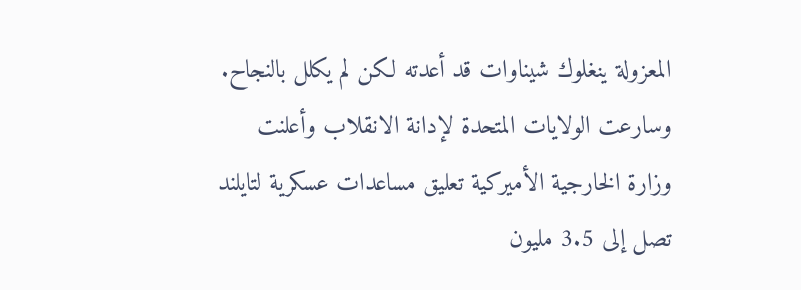المعزولة ينغلوك شيناوات قد أعدته لكن لم يكلل بالنجاح.
وسارعت الولايات المتحدة لإدانة الانقلاب وأعلنت وزارة الخارجية الأميركية تعليق مساعدات عسكرية لتايلند تصل إلى 3.5 مليون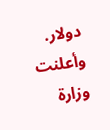دولار. وأعلنت وزارة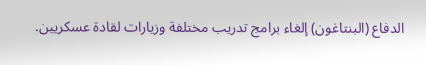الدفاع (البنتاغون) إلغاء برامج تدريب مختلفة وزيارات لقادة عسكريين.